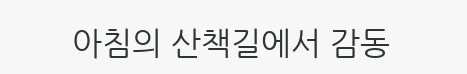아침의 산책길에서 감동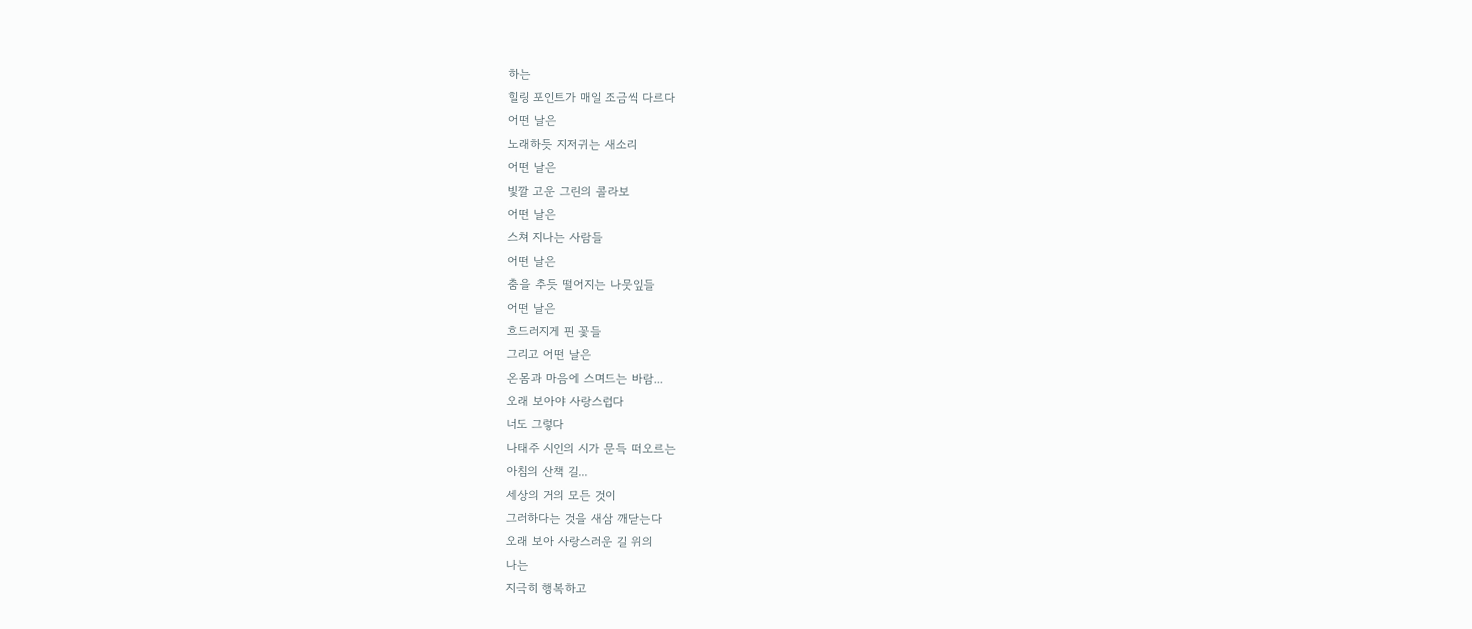하는
힐링 포인트가 매일 조금씩 다르다
어떤 날은
노래하듯 지저귀는 새소리
어떤 날은
빛깔 고운 그린의 콜라보
어떤 날은
스쳐 지나는 사람들
어떤 날은
춤을 추듯 떨어지는 나뭇잎들
어떤 날은
흐드러지게 핀 꽃들
그리고 어떤 날은
온몸과 마음에 스며드는 바람...
오래 보아야 사랑스럽다
너도 그렇다
나태주 시인의 시가 문득 떠오르는
아침의 산책 길...
세상의 거의 모든 것이
그러하다는 것을 새삼 깨닫는다
오래 보아 사랑스러운 길 위의
나는
지극히 행복하고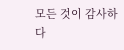모든 것이 감사하다